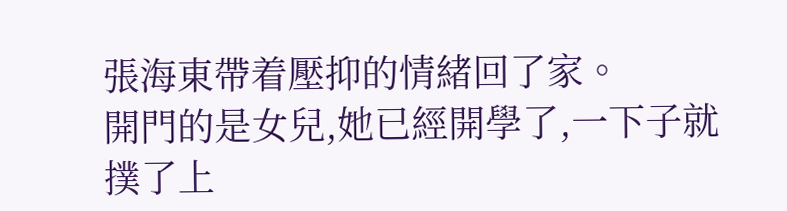張海東帶着壓抑的情緒回了家。
開門的是女兒,她已經開學了,一下子就撲了上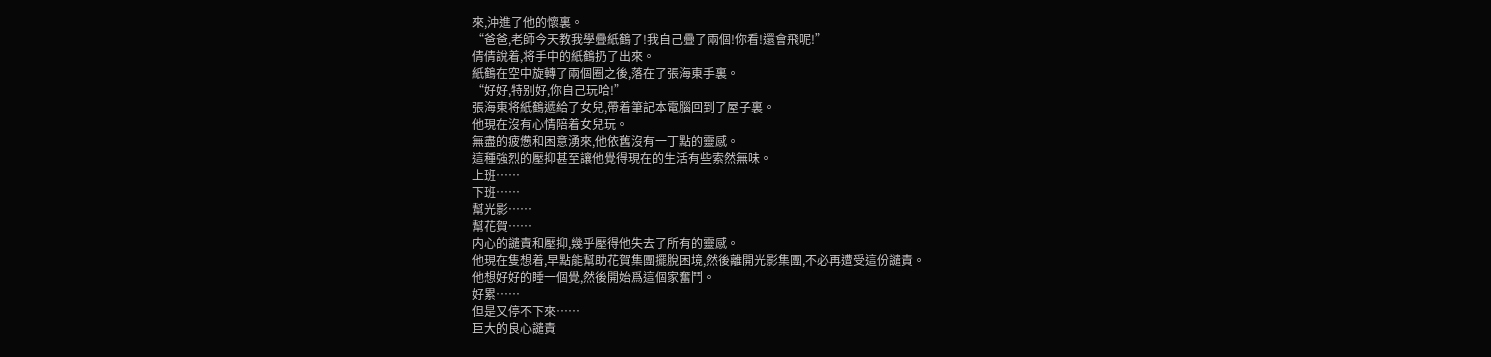來,沖進了他的懷裏。
“爸爸,老師今天教我學疊紙鶴了!我自己疊了兩個!你看!還會飛呢!”
倩倩說着,将手中的紙鶴扔了出來。
紙鶴在空中旋轉了兩個圈之後,落在了張海東手裏。
“好好,特别好,你自己玩哈!”
張海東将紙鶴遞給了女兒,帶着筆記本電腦回到了屋子裏。
他現在沒有心情陪着女兒玩。
無盡的疲憊和困意湧來,他依舊沒有一丁點的靈感。
這種強烈的壓抑甚至讓他覺得現在的生活有些索然無味。
上班……
下班……
幫光影……
幫花賀……
内心的譴責和壓抑,幾乎壓得他失去了所有的靈感。
他現在隻想着,早點能幫助花賀集團擺脫困境,然後離開光影集團,不必再遭受這份譴責。
他想好好的睡一個覺,然後開始爲這個家奮鬥。
好累……
但是又停不下來……
巨大的良心譴責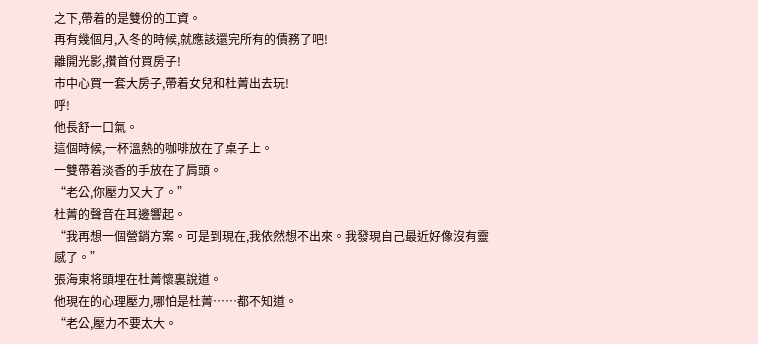之下,帶着的是雙份的工資。
再有幾個月,入冬的時候,就應該還完所有的債務了吧!
離開光影,攢首付買房子!
市中心買一套大房子,帶着女兒和杜菁出去玩!
呼!
他長舒一口氣。
這個時候,一杯溫熱的咖啡放在了桌子上。
一雙帶着淡香的手放在了肩頭。
“老公,你壓力又大了。”
杜菁的聲音在耳邊響起。
“我再想一個營銷方案。可是到現在,我依然想不出來。我發現自己最近好像沒有靈感了。”
張海東将頭埋在杜菁懷裏說道。
他現在的心理壓力,哪怕是杜菁……都不知道。
“老公,壓力不要太大。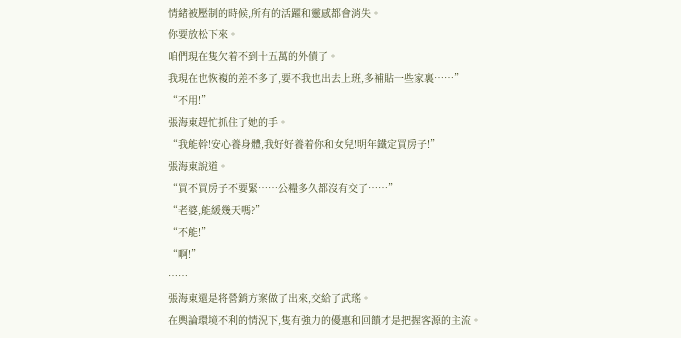情緒被壓制的時候,所有的活躍和靈感都會消失。
你要放松下來。
咱們現在隻欠着不到十五萬的外債了。
我現在也恢複的差不多了,要不我也出去上班,多補貼一些家裏……”
“不用!”
張海東趕忙抓住了她的手。
“我能幹!安心養身體,我好好養着你和女兒!明年鐵定買房子!”
張海東說道。
“買不買房子不要緊……公糧多久都沒有交了……”
“老婆,能緩幾天嗎?”
“不能!”
“啊!”
……
張海東還是将營銷方案做了出來,交給了武瑤。
在輿論環境不利的情況下,隻有強力的優惠和回饋才是把握客源的主流。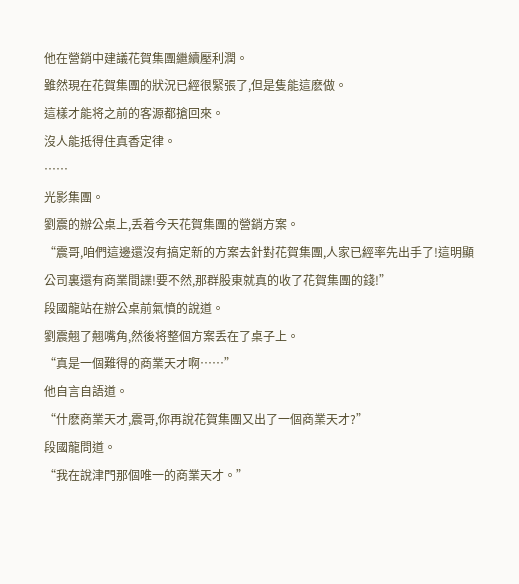他在營銷中建議花賀集團繼續壓利潤。
雖然現在花賀集團的狀況已經很緊張了,但是隻能這麽做。
這樣才能将之前的客源都搶回來。
沒人能抵得住真香定律。
……
光影集團。
劉震的辦公桌上,丢着今天花賀集團的營銷方案。
“震哥,咱們這邊還沒有搞定新的方案去針對花賀集團,人家已經率先出手了!這明顯公司裏還有商業間諜!要不然,那群股東就真的收了花賀集團的錢!”
段國龍站在辦公桌前氣憤的說道。
劉震翹了翹嘴角,然後将整個方案丢在了桌子上。
“真是一個難得的商業天才啊……”
他自言自語道。
“什麽商業天才,震哥,你再說花賀集團又出了一個商業天才?”
段國龍問道。
“我在說津門那個唯一的商業天才。”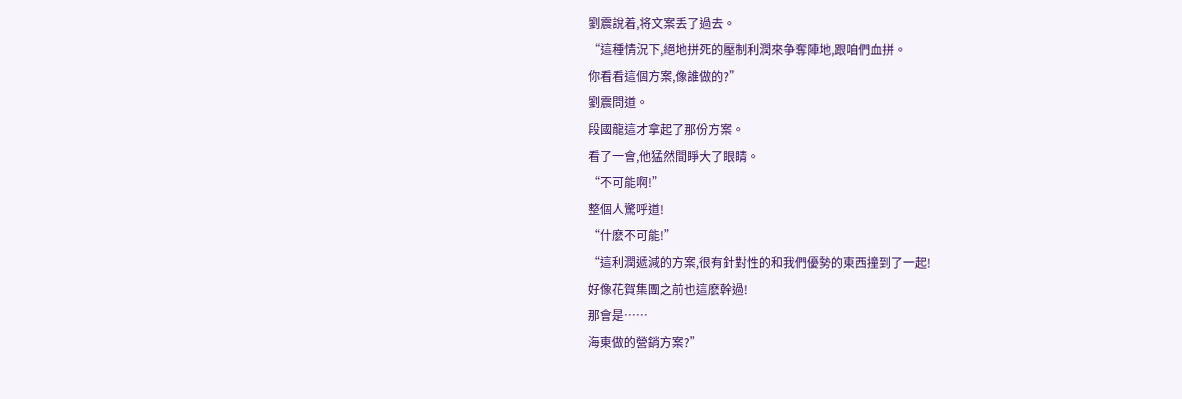劉震說着,将文案丢了過去。
“這種情況下,絕地拼死的壓制利潤來争奪陣地,跟咱們血拼。
你看看這個方案,像誰做的?”
劉震問道。
段國龍這才拿起了那份方案。
看了一會,他猛然間睜大了眼睛。
“不可能啊!”
整個人驚呼道!
“什麽不可能!”
“這利潤遞減的方案,很有針對性的和我們優勢的東西撞到了一起!
好像花賀集團之前也這麽幹過!
那會是……
海東做的營銷方案?”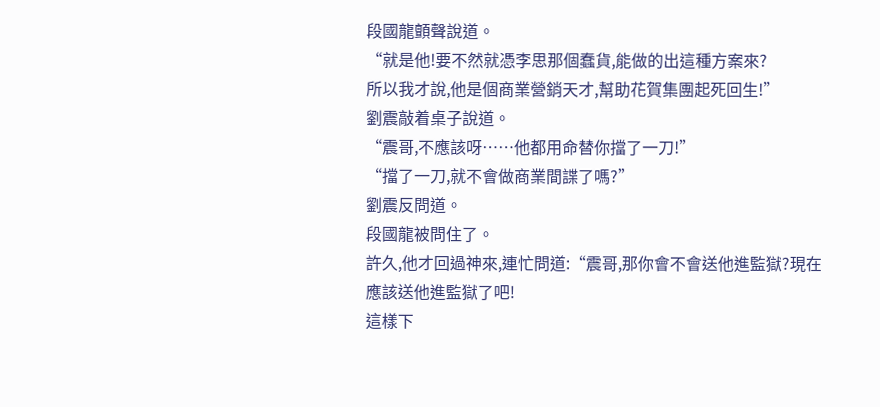段國龍顫聲說道。
“就是他!要不然就憑李思那個蠢貨,能做的出這種方案來?
所以我才說,他是個商業營銷天才,幫助花賀集團起死回生!”
劉震敲着桌子說道。
“震哥,不應該呀……他都用命替你擋了一刀!”
“擋了一刀,就不會做商業間諜了嗎?”
劉震反問道。
段國龍被問住了。
許久,他才回過神來,連忙問道:“震哥,那你會不會送他進監獄?現在應該送他進監獄了吧!
這樣下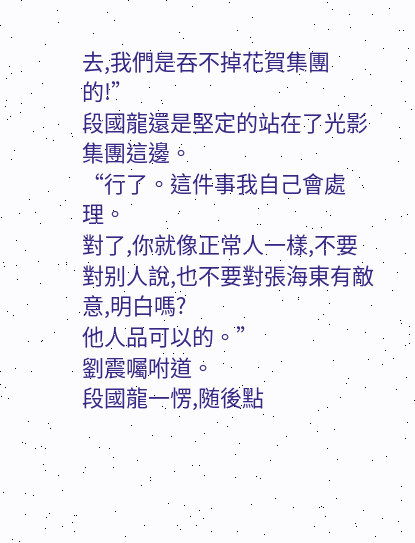去,我們是吞不掉花賀集團的!”
段國龍還是堅定的站在了光影集團這邊。
“行了。這件事我自己會處理。
對了,你就像正常人一樣,不要對别人說,也不要對張海東有敵意,明白嗎?
他人品可以的。”
劉震囑咐道。
段國龍一愣,随後點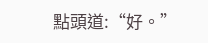點頭道:“好。”